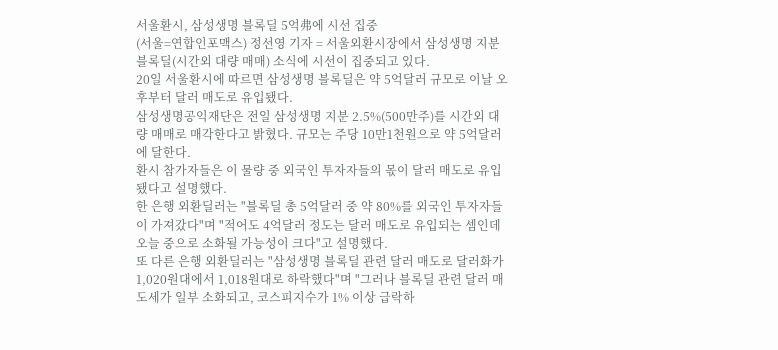서울환시, 삼성생명 블록딜 5억弗에 시선 집중
(서울=연합인포맥스) 정선영 기자 = 서울외환시장에서 삼성생명 지분 블록딜(시간외 대량 매매) 소식에 시선이 집중되고 있다.
20일 서울환시에 따르면 삼성생명 블록딜은 약 5억달러 규모로 이날 오후부터 달러 매도로 유입됐다.
삼성생명공익재단은 전일 삼성생명 지분 2.5%(500만주)를 시간외 대량 매매로 매각한다고 밝혔다. 규모는 주당 10만1천원으로 약 5억달러에 달한다.
환시 참가자들은 이 물량 중 외국인 투자자들의 몫이 달러 매도로 유입됐다고 설명했다.
한 은행 외환딜러는 "블록딜 총 5억달러 중 약 80%를 외국인 투자자들이 가져갔다"며 "적어도 4억달러 정도는 달러 매도로 유입되는 셈인데 오늘 중으로 소화될 가능성이 크다"고 설명했다.
또 다른 은행 외환딜러는 "삼성생명 블록딜 관련 달러 매도로 달러화가 1,020원대에서 1,018원대로 하락했다"며 "그러나 블록딜 관련 달러 매도세가 일부 소화되고, 코스피지수가 1% 이상 급락하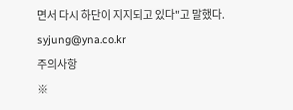면서 다시 하단이 지지되고 있다"고 말했다.
syjung@yna.co.kr
주의사항
※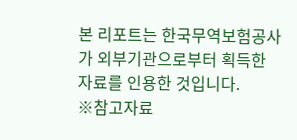본 리포트는 한국무역보험공사가 외부기관으로부터 획득한 자료를 인용한 것입니다.
※참고자료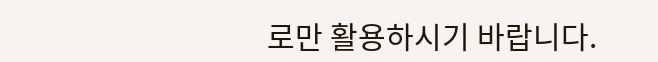로만 활용하시기 바랍니다.